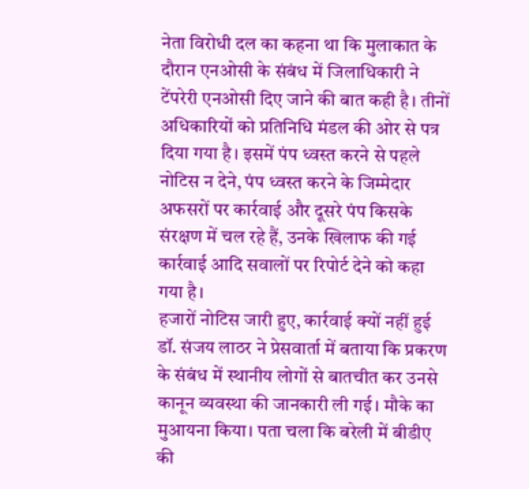नेता विरोधी दल का कहना था कि मुलाकात के दौरान एनओसी के संबंध में जिलाधिकारी ने टेंपरेरी एनओसी दिए जाने की बात कही है। तीनों अधिकारियों को प्रतिनिधि मंडल की ओर से पत्र दिया गया है। इसमें पंप ध्वस्त करने से पहले नोटिस न देने, पंप ध्वस्त करने के जिम्मेदार अफसरों पर कार्रवाई और दूसरे पंप किसके संरक्षण में चल रहे हैं, उनके खिलाफ की गई कार्रवाई आदि सवालों पर रिपोर्ट देने को कहा गया है।
हजारों नोटिस जारी हुए, कार्रवाई क्यों नहीं हुई
डॉ. संजय लाठर ने प्रेसवार्ता में बताया कि प्रकरण के संबंध में स्थानीय लोगों से बातचीत कर उनसे कानून व्यवस्था की जानकारी ली गई। मौके का मुआयना किया। पता चला कि बरेली में बीडीए की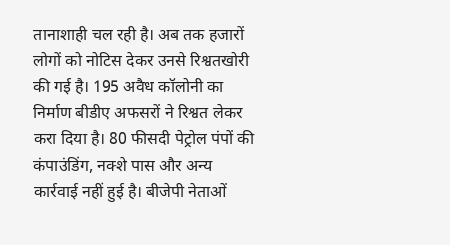तानाशाही चल रही है। अब तक हजारों लोगों को नोटिस देकर उनसे रिश्वतखोरी की गई है। 195 अवैध कॉलोनी का निर्माण बीडीए अफसरों ने रिश्वत लेकर करा दिया है। 80 फीसदी पेट्रोल पंपों की कंपाउंडिंग, नक्शे पास और अन्य कार्रवाई नहीं हुई है। बीजेपी नेताओं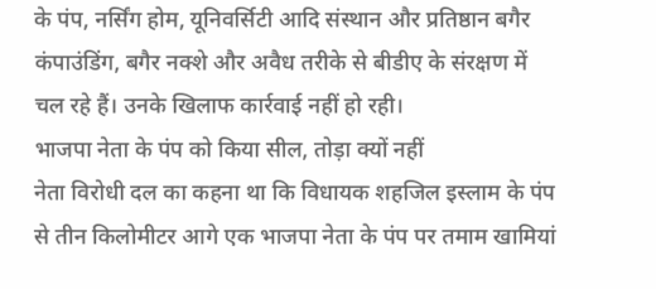के पंप, नर्सिंग होम, यूनिवर्सिटी आदि संस्थान और प्रतिष्ठान बगैर कंपाउंडिंग, बगैर नक्शे और अवैध तरीके से बीडीए के संरक्षण में चल रहे हैं। उनके खिलाफ कार्रवाई नहीं हो रही।
भाजपा नेता के पंप को किया सील, तोड़ा क्यों नहीं
नेता विरोधी दल का कहना था कि विधायक शहजिल इस्लाम के पंप से तीन किलोमीटर आगे एक भाजपा नेता के पंप पर तमाम खामियां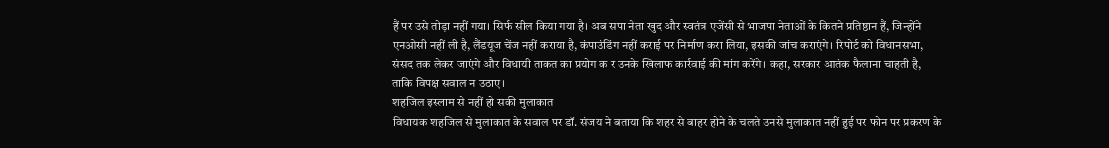हैं पर उसे तोड़ा नहीं गया। सिर्फ सील किया गया है। अब सपा नेता खुद और स्वतंत्र एजेंसी से भाजपा नेताओं के कितने प्रतिष्ठान हैं, जिन्होंने एनओसी नहीं ली है, लैंडयूज चेंज नहीं कराया है, कंपाउंडिंग नहीं कराई पर निर्माण करा लिया, इसकी जांच कराएंगे। रिपोर्ट को विधानसभा, संसद तक लेकर जाएंगे और विधायी ताकत का प्रयोग क र उनके खिलाफ कार्रवाई की मांग करेंगे। कहा, सरकार आतंक फैलाना चाहती है, ताकि विपक्ष सवाल न उठाए।
शहजिल इस्लाम से नहीं हो सकी मुलाकात
विधायक शहजिल से मुलाकात के सवाल पर डॉ. संजय ने बताया कि शहर से बाहर होने के चलते उनसे मुलाकात नहीं हुई पर फोन पर प्रकरण के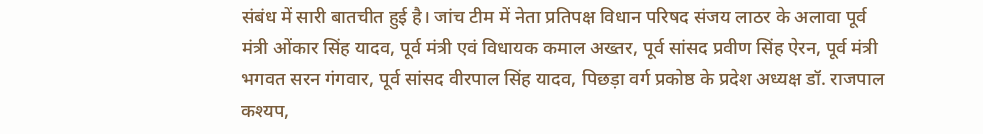संबंध में सारी बातचीत हुई है। जांच टीम में नेता प्रतिपक्ष विधान परिषद संजय लाठर के अलावा पूर्व मंत्री ओंकार सिंह यादव, पूर्व मंत्री एवं विधायक कमाल अख्तर, पूर्व सांसद प्रवीण सिंह ऐरन, पूर्व मंत्री भगवत सरन गंगवार, पूर्व सांसद वीरपाल सिंह यादव, पिछड़ा वर्ग प्रकोष्ठ के प्रदेश अध्यक्ष डॉ. राजपाल कश्यप,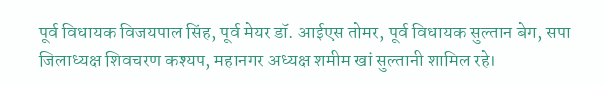पूर्व विधायक विजयपाल सिंह, पूर्व मेयर डॉ. आईएस तोमर, पूर्व विधायक सुल्तान बेग, सपा जिलाध्यक्ष शिवचरण कश्यप, महानगर अध्यक्ष शमीम खां सुल्तानी शामिल रहे।